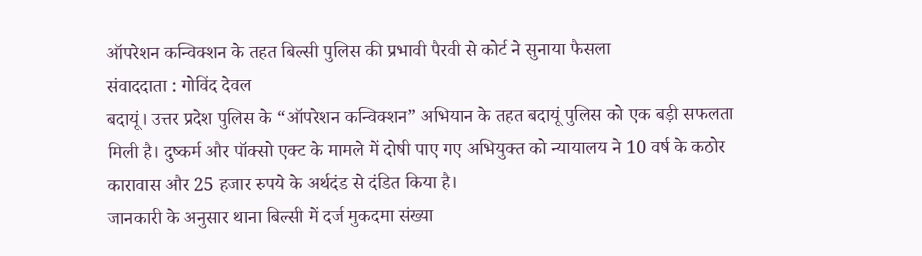ऑपरेशन कन्विक्शन के तहत बिल्सी पुलिस की प्रभावी पैरवी से कोर्ट ने सुनाया फैसला
संवाददाता : गोविंद देवल
बदायूं। उत्तर प्रदेश पुलिस के “ऑपरेशन कन्विक्शन” अभियान के तहत बदायूं पुलिस को एक बड़ी सफलता मिली है। दुष्कर्म और पॉक्सो एक्ट के मामले में दोषी पाए गए अभियुक्त को न्यायालय ने 10 वर्ष के कठोर कारावास और 25 हजार रुपये के अर्थदंड से दंडित किया है।
जानकारी के अनुसार थाना बिल्सी में दर्ज मुकदमा संख्या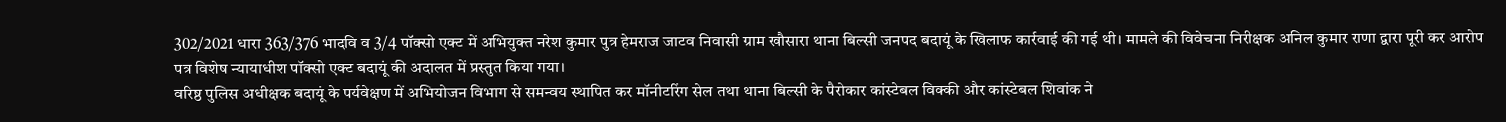302/2021 धारा 363/376 भादवि व 3/4 पॉक्सो एक्ट में अभियुक्त नरेश कुमार पुत्र हेमराज जाटव निवासी ग्राम खौसारा थाना बिल्सी जनपद बदायूं के खिलाफ कार्रवाई की गई थी। मामले की विवेचना निरीक्षक अनिल कुमार राणा द्वारा पूरी कर आरोप पत्र विशेष न्यायाधीश पॉक्सो एक्ट बदायूं की अदालत में प्रस्तुत किया गया।
वरिष्ठ पुलिस अधीक्षक बदायूं के पर्यवेक्षण में अभियोजन विभाग से समन्वय स्थापित कर मॉनीटरिंग सेल तथा थाना बिल्सी के पैरोकार कांस्टेबल विक्की और कांस्टेबल शिवांक ने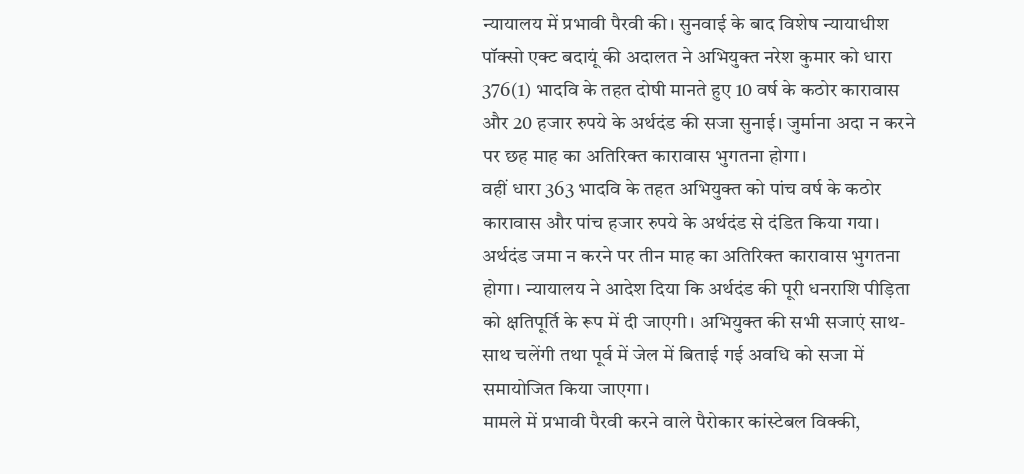न्यायालय में प्रभावी पैरवी की। सुनवाई के बाद विशेष न्यायाधीश पॉक्सो एक्ट बदायूं की अदालत ने अभियुक्त नरेश कुमार को धारा 376(1) भादवि के तहत दोषी मानते हुए 10 वर्ष के कठोर कारावास और 20 हजार रुपये के अर्थदंड की सजा सुनाई। जुर्माना अदा न करने पर छह माह का अतिरिक्त कारावास भुगतना होगा।
वहीं धारा 363 भादवि के तहत अभियुक्त को पांच वर्ष के कठोर कारावास और पांच हजार रुपये के अर्थदंड से दंडित किया गया। अर्थदंड जमा न करने पर तीन माह का अतिरिक्त कारावास भुगतना होगा। न्यायालय ने आदेश दिया कि अर्थदंड की पूरी धनराशि पीड़िता को क्षतिपूर्ति के रूप में दी जाएगी। अभियुक्त की सभी सजाएं साथ-साथ चलेंगी तथा पूर्व में जेल में बिताई गई अवधि को सजा में समायोजित किया जाएगा।
मामले में प्रभावी पैरवी करने वाले पैरोकार कांस्टेबल विक्की,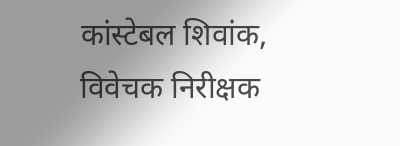कांस्टेबल शिवांक, विवेचक निरीक्षक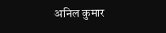अनिल कुमार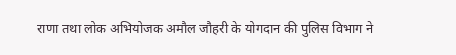राणा तथा लोक अभियोजक अमौल जौहरी के योगदान की पुलिस विभाग ने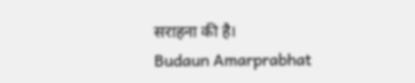सराहना की है।
Budaun Amarprabhat